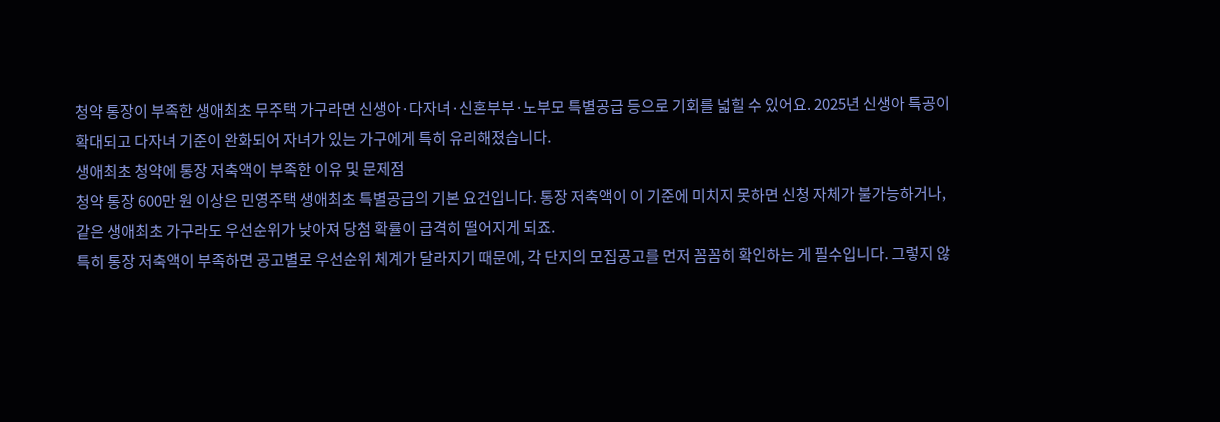청약 통장이 부족한 생애최초 무주택 가구라면 신생아·다자녀·신혼부부·노부모 특별공급 등으로 기회를 넓힐 수 있어요. 2025년 신생아 특공이 확대되고 다자녀 기준이 완화되어 자녀가 있는 가구에게 특히 유리해졌습니다.
생애최초 청약에 통장 저축액이 부족한 이유 및 문제점
청약 통장 600만 원 이상은 민영주택 생애최초 특별공급의 기본 요건입니다. 통장 저축액이 이 기준에 미치지 못하면 신청 자체가 불가능하거나, 같은 생애최초 가구라도 우선순위가 낮아져 당첨 확률이 급격히 떨어지게 되죠.
특히 통장 저축액이 부족하면 공고별로 우선순위 체계가 달라지기 때문에, 각 단지의 모집공고를 먼저 꼼꼼히 확인하는 게 필수입니다. 그렇지 않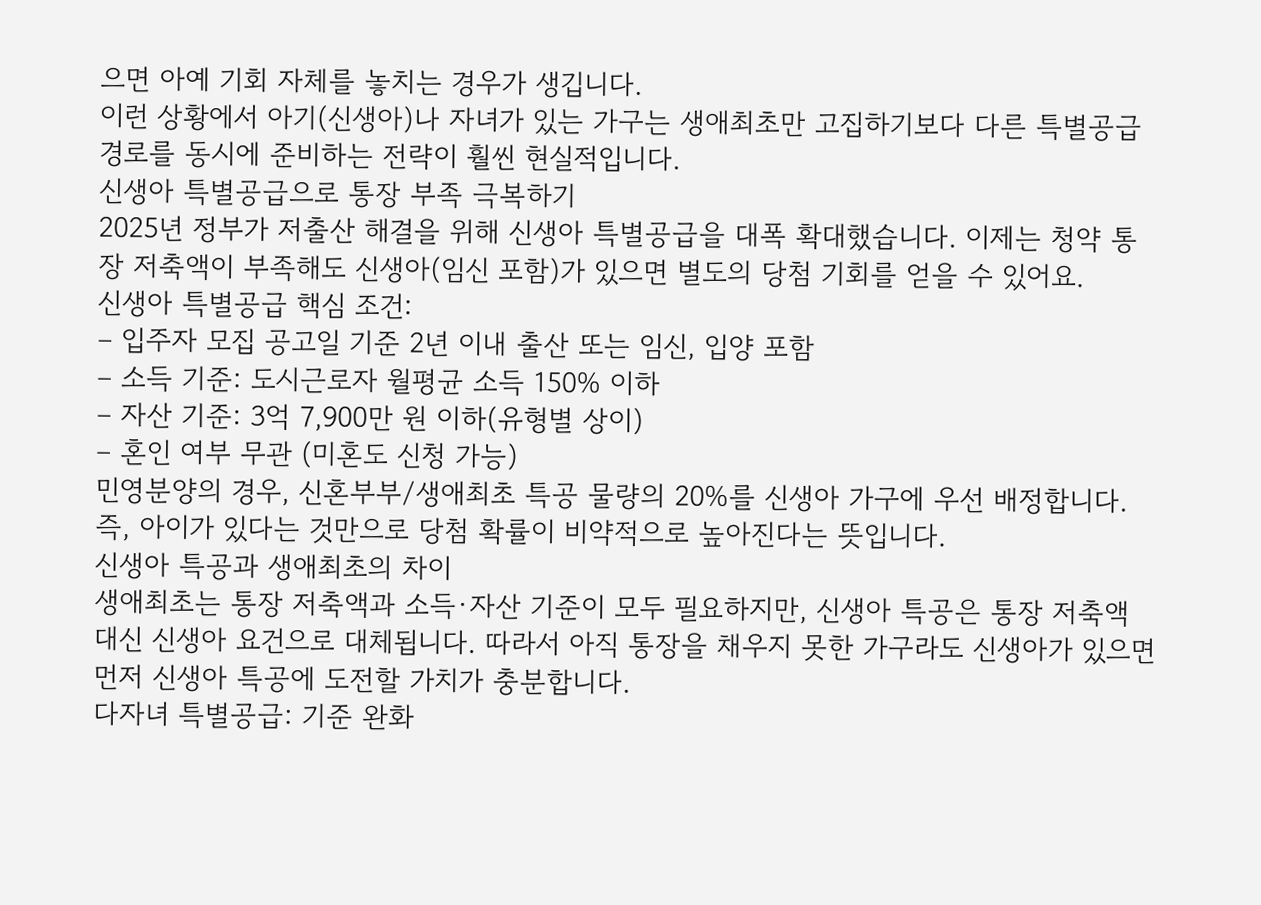으면 아예 기회 자체를 놓치는 경우가 생깁니다.
이런 상황에서 아기(신생아)나 자녀가 있는 가구는 생애최초만 고집하기보다 다른 특별공급 경로를 동시에 준비하는 전략이 훨씬 현실적입니다.
신생아 특별공급으로 통장 부족 극복하기
2025년 정부가 저출산 해결을 위해 신생아 특별공급을 대폭 확대했습니다. 이제는 청약 통장 저축액이 부족해도 신생아(임신 포함)가 있으면 별도의 당첨 기회를 얻을 수 있어요.
신생아 특별공급 핵심 조건:
– 입주자 모집 공고일 기준 2년 이내 출산 또는 임신, 입양 포함
– 소득 기준: 도시근로자 월평균 소득 150% 이하
– 자산 기준: 3억 7,900만 원 이하(유형별 상이)
– 혼인 여부 무관 (미혼도 신청 가능)
민영분양의 경우, 신혼부부/생애최초 특공 물량의 20%를 신생아 가구에 우선 배정합니다. 즉, 아이가 있다는 것만으로 당첨 확률이 비약적으로 높아진다는 뜻입니다.
신생아 특공과 생애최초의 차이
생애최초는 통장 저축액과 소득·자산 기준이 모두 필요하지만, 신생아 특공은 통장 저축액 대신 신생아 요건으로 대체됩니다. 따라서 아직 통장을 채우지 못한 가구라도 신생아가 있으면 먼저 신생아 특공에 도전할 가치가 충분합니다.
다자녀 특별공급: 기준 완화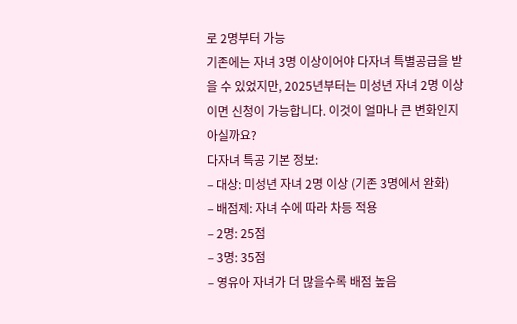로 2명부터 가능
기존에는 자녀 3명 이상이어야 다자녀 특별공급을 받을 수 있었지만, 2025년부터는 미성년 자녀 2명 이상이면 신청이 가능합니다. 이것이 얼마나 큰 변화인지 아실까요?
다자녀 특공 기본 정보:
– 대상: 미성년 자녀 2명 이상 (기존 3명에서 완화)
– 배점제: 자녀 수에 따라 차등 적용
– 2명: 25점
– 3명: 35점
– 영유아 자녀가 더 많을수록 배점 높음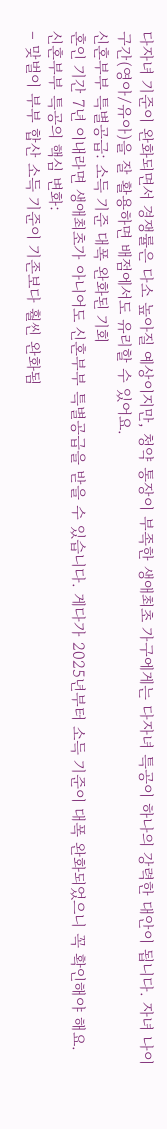다자녀 기준이 완화되면서 경쟁률은 다소 높아질 예상이지만, 청약 통장이 부족한 생애최초 가구에게는 다자녀 특공이 하나의 강력한 대안이 됩니다. 자녀 나이 구간(영아/유아)을 잘 활용하면 배점에서도 유리할 수 있어요.
신혼부부 특별공급: 소득 기준 대폭 완화된 기회
혼인 기간 7년 이내라면 생애최초가 아니어도 신혼부부 특별공급을 받을 수 있습니다. 게다가 2025년부터 소득 기준이 대폭 완화되었으니 꼭 확인해야 해요.
신혼부부 특공의 핵심 변화:
– 맞벌이 부부 합산 소득 기준이 기존보다 훨씬 완화됨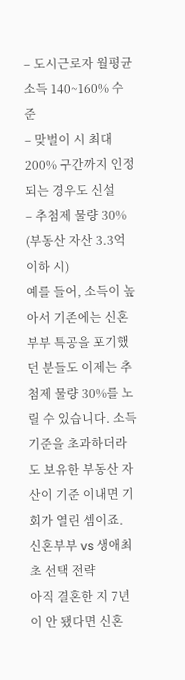– 도시근로자 월평균 소득 140~160% 수준
– 맞벌이 시 최대 200% 구간까지 인정되는 경우도 신설
– 추첨제 물량 30% (부동산 자산 3.3억 이하 시)
예를 들어, 소득이 높아서 기존에는 신혼부부 특공을 포기했던 분들도 이제는 추첨제 물량 30%를 노릴 수 있습니다. 소득 기준을 초과하더라도 보유한 부동산 자산이 기준 이내면 기회가 열린 셈이죠.
신혼부부 vs 생애최초 선택 전략
아직 결혼한 지 7년이 안 됐다면 신혼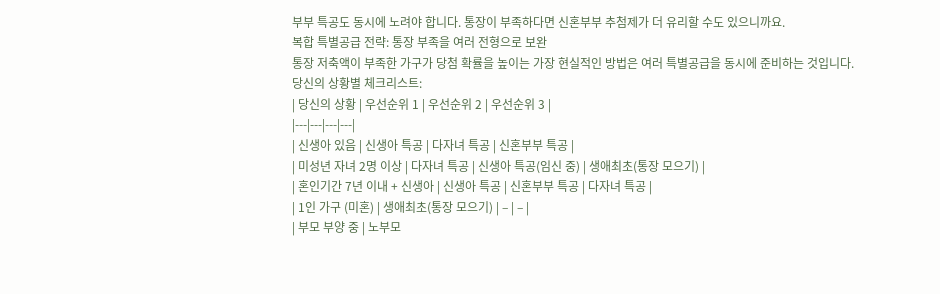부부 특공도 동시에 노려야 합니다. 통장이 부족하다면 신혼부부 추첨제가 더 유리할 수도 있으니까요.
복합 특별공급 전략: 통장 부족을 여러 전형으로 보완
통장 저축액이 부족한 가구가 당첨 확률을 높이는 가장 현실적인 방법은 여러 특별공급을 동시에 준비하는 것입니다.
당신의 상황별 체크리스트:
| 당신의 상황 | 우선순위 1 | 우선순위 2 | 우선순위 3 |
|---|---|---|---|
| 신생아 있음 | 신생아 특공 | 다자녀 특공 | 신혼부부 특공 |
| 미성년 자녀 2명 이상 | 다자녀 특공 | 신생아 특공(임신 중) | 생애최초(통장 모으기) |
| 혼인기간 7년 이내 + 신생아 | 신생아 특공 | 신혼부부 특공 | 다자녀 특공 |
| 1인 가구 (미혼) | 생애최초(통장 모으기) | – | – |
| 부모 부양 중 | 노부모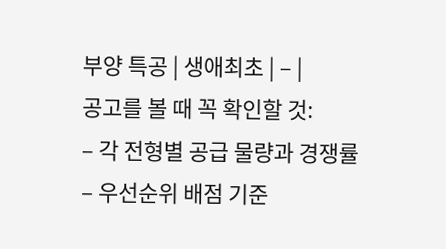부양 특공 | 생애최초 | – |
공고를 볼 때 꼭 확인할 것:
– 각 전형별 공급 물량과 경쟁률
– 우선순위 배점 기준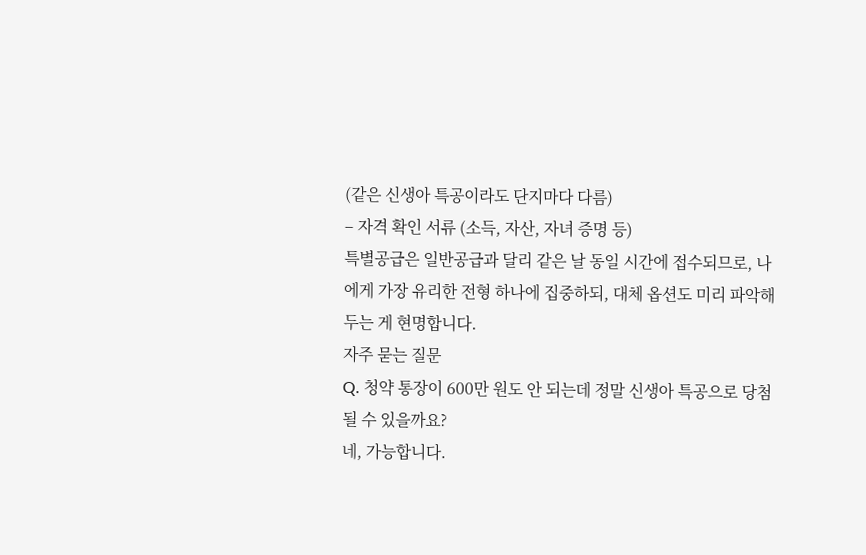(같은 신생아 특공이라도 단지마다 다름)
– 자격 확인 서류 (소득, 자산, 자녀 증명 등)
특별공급은 일반공급과 달리 같은 날 동일 시간에 접수되므로, 나에게 가장 유리한 전형 하나에 집중하되, 대체 옵션도 미리 파악해 두는 게 현명합니다.
자주 묻는 질문
Q. 청약 통장이 600만 원도 안 되는데 정말 신생아 특공으로 당첨될 수 있을까요?
네, 가능합니다.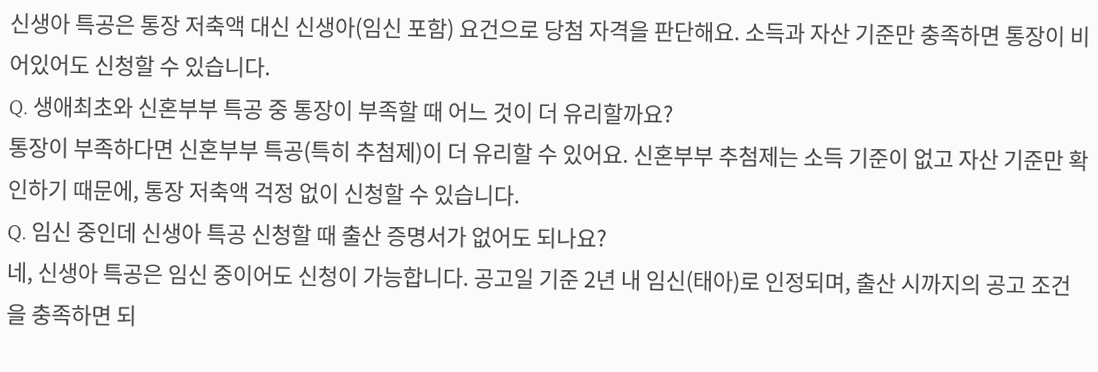신생아 특공은 통장 저축액 대신 신생아(임신 포함) 요건으로 당첨 자격을 판단해요. 소득과 자산 기준만 충족하면 통장이 비어있어도 신청할 수 있습니다.
Q. 생애최초와 신혼부부 특공 중 통장이 부족할 때 어느 것이 더 유리할까요?
통장이 부족하다면 신혼부부 특공(특히 추첨제)이 더 유리할 수 있어요. 신혼부부 추첨제는 소득 기준이 없고 자산 기준만 확인하기 때문에, 통장 저축액 걱정 없이 신청할 수 있습니다.
Q. 임신 중인데 신생아 특공 신청할 때 출산 증명서가 없어도 되나요?
네, 신생아 특공은 임신 중이어도 신청이 가능합니다. 공고일 기준 2년 내 임신(태아)로 인정되며, 출산 시까지의 공고 조건을 충족하면 되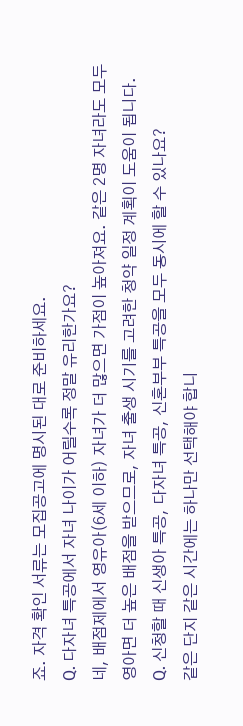죠. 자격 확인 서류는 모집공고에 명시된 대로 준비하세요.
Q. 다자녀 특공에서 자녀 나이가 어릴수록 정말 유리한가요?
네, 배점제에서 영유아(6세 이하) 자녀가 더 많으면 가점이 높아져요. 같은 2명 자녀라도 모두 영아면 더 높은 배점을 받으므로, 자녀 출생 시기를 고려한 청약 일정 계획이 도움이 됩니다.
Q. 신청할 때 신생아 특공, 다자녀 특공, 신혼부부 특공을 모두 동시에 할 수 있나요?
같은 단지 같은 시간에는 하나만 선택해야 합니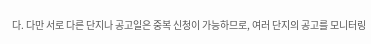다. 다만 서로 다른 단지나 공고일은 중복 신청이 가능하므로, 여러 단지의 공고를 모니터링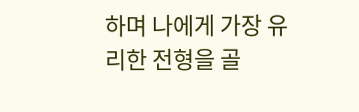하며 나에게 가장 유리한 전형을 골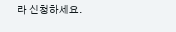라 신청하세요.